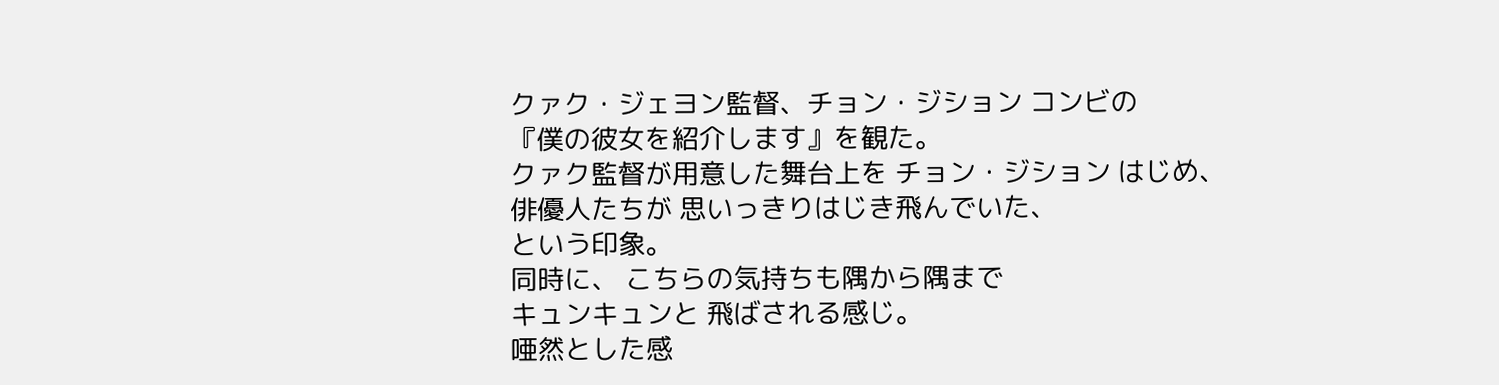クァク・ジェヨン監督、チョン・ジション コンビの
『僕の彼女を紹介します』を観た。
クァク監督が用意した舞台上を チョン・ジション はじめ、
俳優人たちが 思いっきりはじき飛んでいた、
という印象。
同時に、 こちらの気持ちも隅から隅まで
キュンキュンと 飛ばされる感じ。
唖然とした感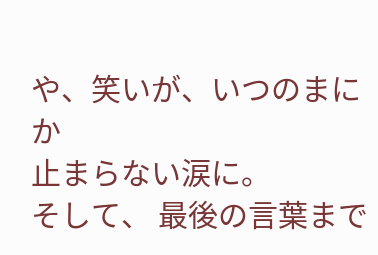や、笑いが、いつのまにか
止まらない涙に。
そして、 最後の言葉まで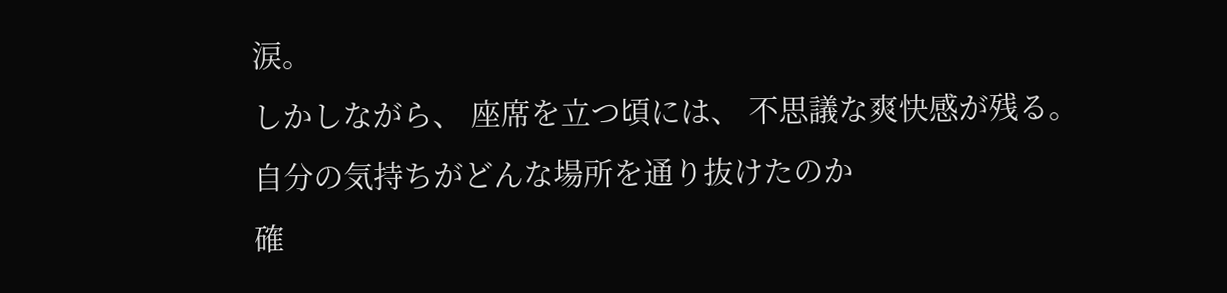涙。
しかしながら、 座席を立つ頃には、 不思議な爽快感が残る。
自分の気持ちがどんな場所を通り抜けたのか
確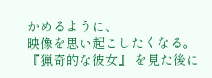かめるように、
映像を思い起こしたくなる。
『猟奇的な彼女』 を見た後に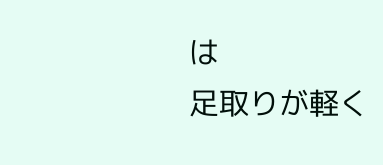は
足取りが軽く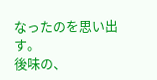なったのを思い出す。
後味の、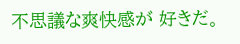不思議な爽快感が 好きだ。